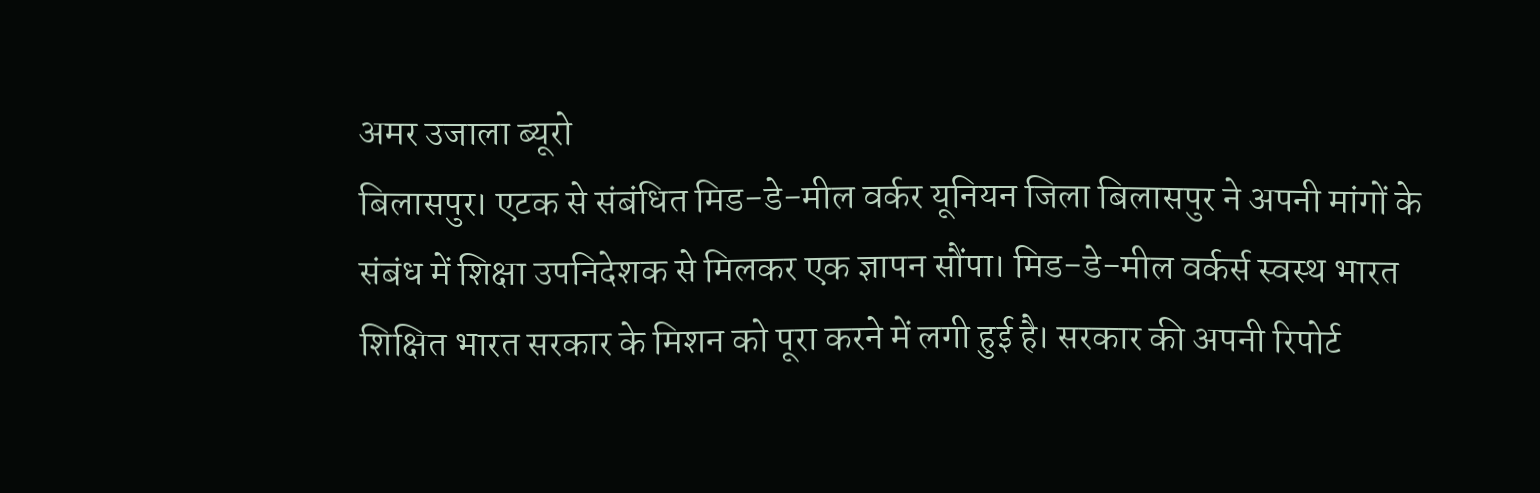अमर उजाला ब्यूरो
बिलासपुर। एटक से संबंधित मिड-डे-मील वर्कर यूनियन जिला बिलासपुर ने अपनी मांगों के संबंध में शिक्षा उपनिदेशक से मिलकर एक ज्ञापन सौंपा। मिड-डे-मील वर्कर्स स्वस्थ भारत शिक्षित भारत सरकार के मिशन को पूरा करने में लगी हुई है। सरकार की अपनी रिपोर्ट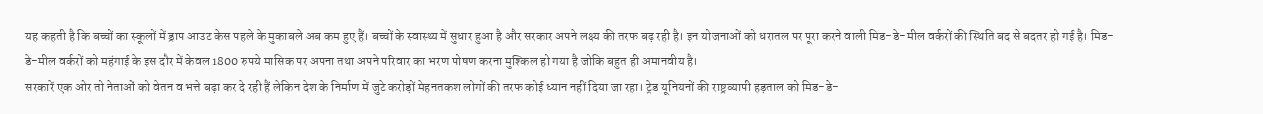यह कहती है कि बच्चों का स्कूलों में ड्राप आउट केस पहले के मुकाबले अब कम हुए हैं। बच्चों के स्वास्थ्य में सुधार हुआ है और सरकार अपने लक्ष्य की तरफ बढ़ रही है। इन योजनाओं को धरातल पर पूरा करने वाली मिड-डे-मील वर्करों की स्थिति बद से बदतर हो गई है। मिड-डे-मील वर्करों को महंगाई के इस दौर में केवल 1800 रुपये मासिक पर अपना तथा अपने परिवार का भरण पोषण करना मुश्किल हो गया है जोकि बहुत ही अमानवीय है।
सरकारें एक ओर तो नेताओं को वेतन व भत्ते बढ़ा कर दे रही हैं लेकिन देश के निर्माण में जुटे करोड़ों मेहनतकश लोगों की तरफ कोई ध्यान नहीं दिया जा रहा। ट्रेड यूनियनों की राष्ट्रव्यापी हड़ताल को मिड-डे-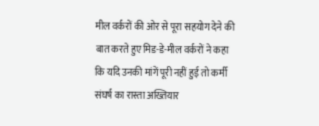मील वर्करों की ओर से पूरा सहयोग देने की बात करते हुए मिड-डे-मील वर्करों ने कहा कि यदि उनकी मांगें पूरी नहीं हुई तो कर्मी संघर्ष का रास्ता अख्तियार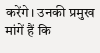करेंगे। उनकी प्रमुख मांगें हैं कि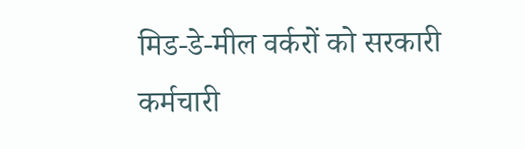मिड-डे-मील वर्करों को सरकारी कर्मचारी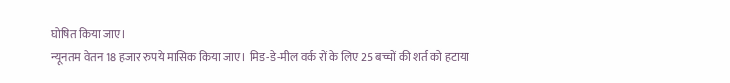घोषित किया जाए।
न्यूनतम वेतन 18 हजार रुपये मासिक किया जाए। मिड-डे-मील वर्क रों के लिए 25 बच्चों की शर्त को हटाया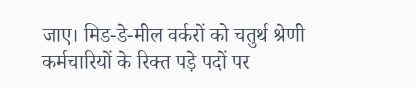जाए। मिड-डे-मील वर्करों को चतुर्थ श्रेणी कर्मचारियों के रिक्त पड़े पदों पर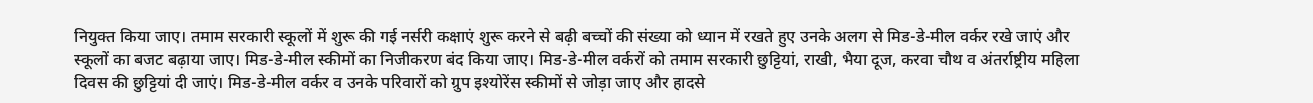नियुक्त किया जाए। तमाम सरकारी स्कूलों में शुरू की गई नर्सरी कक्षाएं शुरू करने से बढ़ी बच्चों की संख्या को ध्यान में रखते हुए उनके अलग से मिड-डे-मील वर्कर रखे जाएं और स्कूलों का बजट बढ़ाया जाए। मिड-डे-मील स्कीमों का निजीकरण बंद किया जाए। मिड-डे-मील वर्करों को तमाम सरकारी छुट्टियां, राखी, भैया दूज, करवा चौथ व अंतर्राष्ट्रीय महिला दिवस की छुट्टियां दी जाएं। मिड-डे-मील वर्कर व उनके परिवारों को ग्रुप इश्योरेंस स्कीमों से जोड़ा जाए और हादसे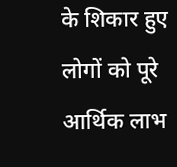के शिकार हुए लोगों को पूरे आर्थिक लाभ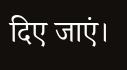दिए जाएं।